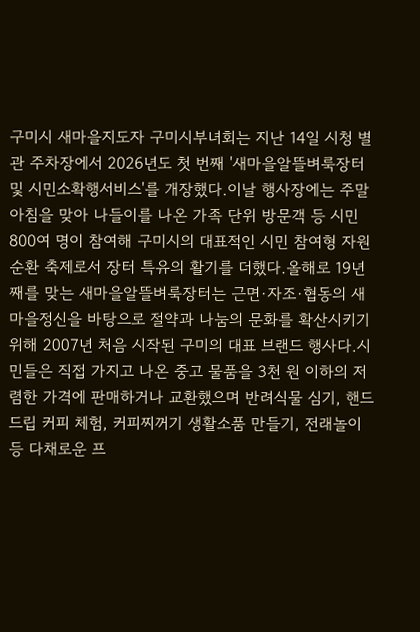구미시 새마을지도자 구미시부녀회는 지난 14일 시청 별관 주차장에서 2026년도 첫 번째 '새마을알뜰벼룩장터 및 시민소확행서비스'를 개장했다.이날 행사장에는 주말 아침을 맞아 나들이를 나온 가족 단위 방문객 등 시민 800여 명이 참여해 구미시의 대표적인 시민 참여형 자원순환 축제로서 장터 특유의 활기를 더했다.올해로 19년째를 맞는 새마을알뜰벼룩장터는 근면·자조·협동의 새마을정신을 바탕으로 절약과 나눔의 문화를 확산시키기 위해 2007년 처음 시작된 구미의 대표 브랜드 행사다.시민들은 직접 가지고 나온 중고 물품을 3천 원 이하의 저렴한 가격에 판매하거나 교환했으며 반려식물 심기, 핸드드립 커피 체험, 커피찌꺼기 생활소품 만들기, 전래놀이 등 다채로운 프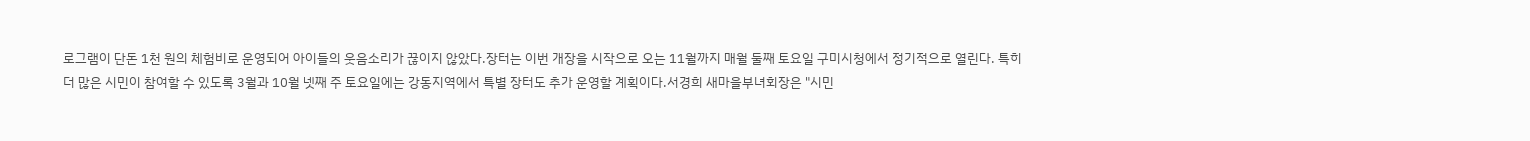로그램이 단돈 1천 원의 체험비로 운영되어 아이들의 웃음소리가 끊이지 않았다.장터는 이번 개장을 시작으로 오는 11월까지 매월 둘째 토요일 구미시청에서 정기적으로 열린다. 특히 더 많은 시민이 참여할 수 있도록 3월과 10월 넷째 주 토요일에는 강동지역에서 특별 장터도 추가 운영할 계획이다.서경희 새마을부녀회장은 "시민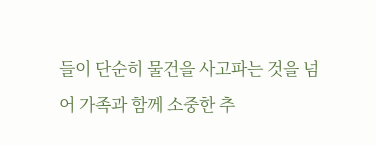들이 단순히 물건을 사고파는 것을 넘어 가족과 함께 소중한 추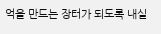억을 만드는 장터가 되도록 내실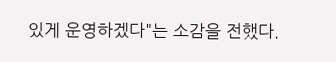있게 운영하겠다"는 소감을 전했다.